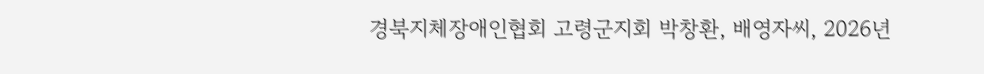경북지체장애인협회 고령군지회 박창환, 배영자씨, 2026년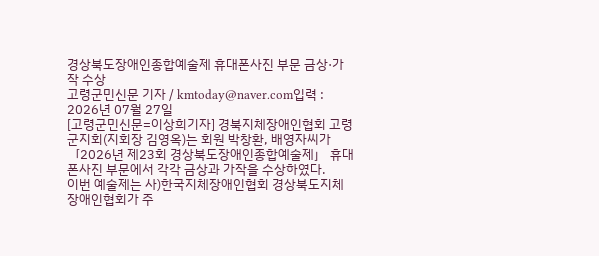경상북도장애인종합예술제 휴대폰사진 부문 금상·가작 수상
고령군민신문 기자 / kmtoday@naver.com입력 : 2026년 07월 27일
[고령군민신문=이상희기자] 경북지체장애인협회 고령군지회(지회장 김영옥)는 회원 박창환, 배영자씨가 「2026년 제23회 경상북도장애인종합예술제」 휴대폰사진 부문에서 각각 금상과 가작을 수상하였다.
이번 예술제는 사)한국지체장애인협회 경상북도지체장애인협회가 주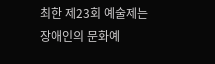최한 제23회 예술제는 장애인의 문화예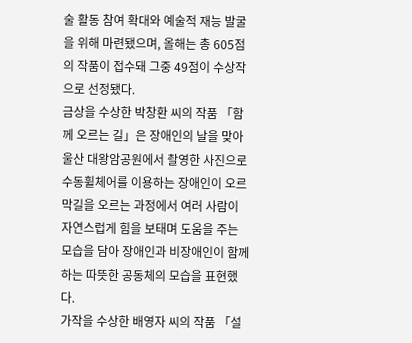술 활동 참여 확대와 예술적 재능 발굴을 위해 마련됐으며, 올해는 총 605점의 작품이 접수돼 그중 49점이 수상작으로 선정됐다.
금상을 수상한 박창환 씨의 작품 「함께 오르는 길」은 장애인의 날을 맞아 울산 대왕암공원에서 촬영한 사진으로 수동휠체어를 이용하는 장애인이 오르막길을 오르는 과정에서 여러 사람이 자연스럽게 힘을 보태며 도움을 주는 모습을 담아 장애인과 비장애인이 함께하는 따뜻한 공동체의 모습을 표현했다.
가작을 수상한 배영자 씨의 작품 「설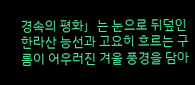경속의 평화」는 눈으로 뒤덮인 한라산 능선과 고요히 흐르는 구름이 어우러진 겨울 풍경을 담아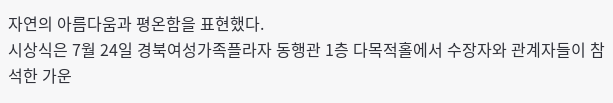자연의 아름다움과 평온함을 표현했다.
시상식은 7월 24일 경북여성가족플라자 동행관 1층 다목적홀에서 수장자와 관계자들이 참석한 가운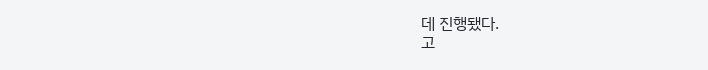데 진행됐다.
고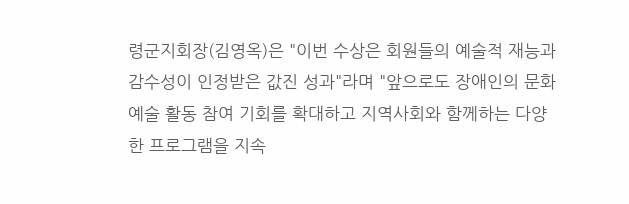령군지회장(김영옥)은 "이번 수상은 회원들의 예술적 재능과 감수성이 인정받은 값진 성과"라며 "앞으로도 장애인의 문화예술 활동 참여 기회를 확대하고 지역사회와 함께하는 다양한 프로그램을 지속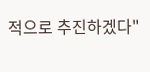적으로 추진하겠다"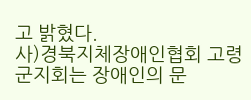고 밝혔다.
사)경북지체장애인협회 고령군지회는 장애인의 문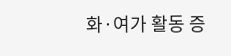화·여가 활동 증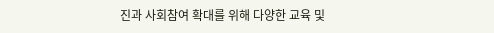진과 사회참여 확대를 위해 다양한 교육 및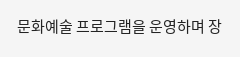문화예술 프로그램을 운영하며 장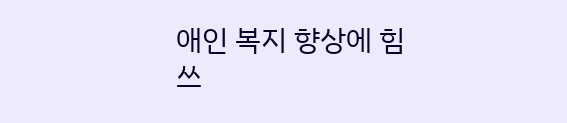애인 복지 향상에 힘쓰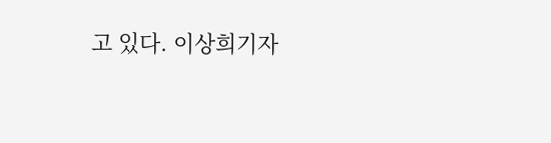고 있다. 이상희기자